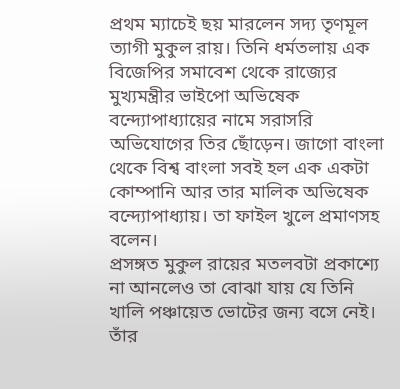প্রথম ম্যাচেই ছয় মারলেন সদ্য তৃণমূল ত্যাগী মুকুল রায়। তিনি ধর্মতলায় এক বিজেপির সমাবেশ থেকে রাজ্যের মুখ্যমন্ত্রীর ভাইপো অভিষেক বন্দ্যোপাধ্যায়ের নামে সরাসরি অভিযোগের তির ছোঁড়েন। জাগো বাংলা থেকে বিশ্ব বাংলা সবই হল এক একটা কোম্পানি আর তার মালিক অভিষেক বন্দ্যোপাধ্যায়। তা ফাইল খুলে প্রমাণসহ বলেন।
প্রসঙ্গত মুকুল রায়ের মতলবটা প্রকাশ্যে না আনলেও তা বোঝা যায় যে তিনি খালি পঞ্চায়েত ভোটের জন্য বসে নেই। তাঁর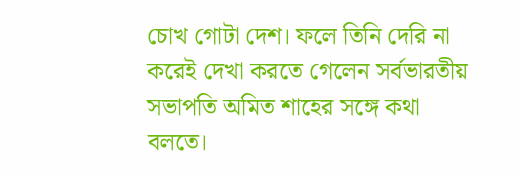চোখ গোটা দেশ। ফলে তিনি দেরি না করেই দেখা করতে গেলেন সর্বভারতীয় সভাপতি অমিত শাহের সঙ্গে কথা বলতে।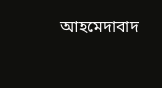আহমেদাবাদ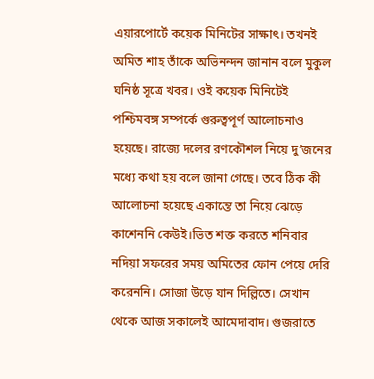এয়ারপোর্টে কয়েক মিনিটের সাক্ষাৎ। তখনই অমিত শাহ তাঁকে অভিনন্দন জানান বলে মুকুল ঘনিষ্ঠ সূত্রে খবর। ওই কয়েক মিনিটেই পশ্চিমবঙ্গ সম্পর্কে গুরুত্বপূর্ণ আলোচনাও হয়েছে। রাজ্যে দলের রণকৌশল নিয়ে দু’জনের মধ্যে কথা হয় বলে জানা গেছে। তবে ঠিক কী আলোচনা হয়েছে একান্তে তা নিয়ে ঝেড়ে কাশেননি কেউই।ভিত শক্ত করতে শনিবার নদিয়া সফরের সময় অমিতের ফোন পেয়ে দেরি করেননি। সোজা উড়ে যান দিল্লিতে। সেখান থেকে আজ সকালেই আমেদাবাদ। গুজরাতে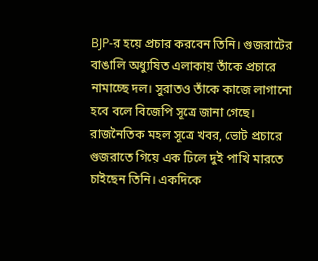BJP-র হয়ে প্রচার করবেন তিনি। গুজরাটের বাঙালি অধ্যুষিত এলাকায় তাঁকে প্রচারে নামাচ্ছে দল। সুরাতও তাঁকে কাজে লাগানো হবে বলে বিজেপি সূত্রে জানা গেছে।
রাজনৈতিক মহল সূত্রে খবর, ভোট প্রচারে গুজরাতে গিয়ে এক ঢিলে দুই পাখি মারতে চাইছেন তিনি। একদিকে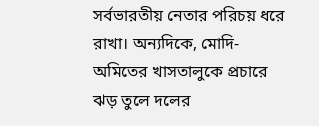সর্বভারতীয় নেতার পরিচয় ধরে রাখা। অন্যদিকে, মোদি-অমিতের খাসতালুকে প্রচারে ঝড় তুলে দলের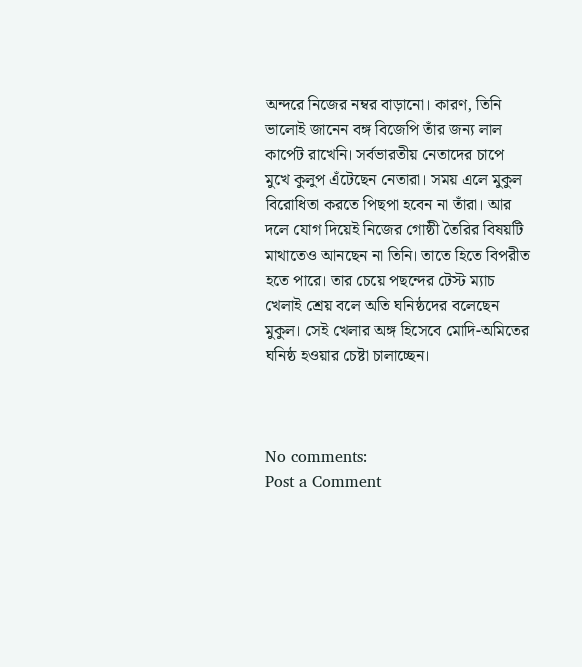অন্দরে নিজের নম্বর বাড়ানো। কারণ, তিনি ভালোই জানেন বঙ্গ বিজেপি তাঁর জন্য লাল কার্পেট রাখেনি। সর্বভারতীয় নেতাদের চাপে মুখে কুলুপ এঁটেছেন নেতারা। সময় এলে মুকুল বিরোধিতা করতে পিছপা হবেন না তাঁরা। আর দলে যোগ দিয়েই নিজের গোষ্ঠী তৈরির বিষয়টি মাথাতেও আনছেন না তিনি। তাতে হিতে বিপরীত হতে পারে। তার চেয়ে পছন্দের টেস্ট ম্যাচ খেলাই শ্রেয় বলে অতি ঘনিষ্ঠদের বলেছেন মুকুল। সেই খেলার অঙ্গ হিসেবে মোদি-অমিতের ঘনিষ্ঠ হওয়ার চেষ্টা চালাচ্ছেন।



No comments:
Post a Comment